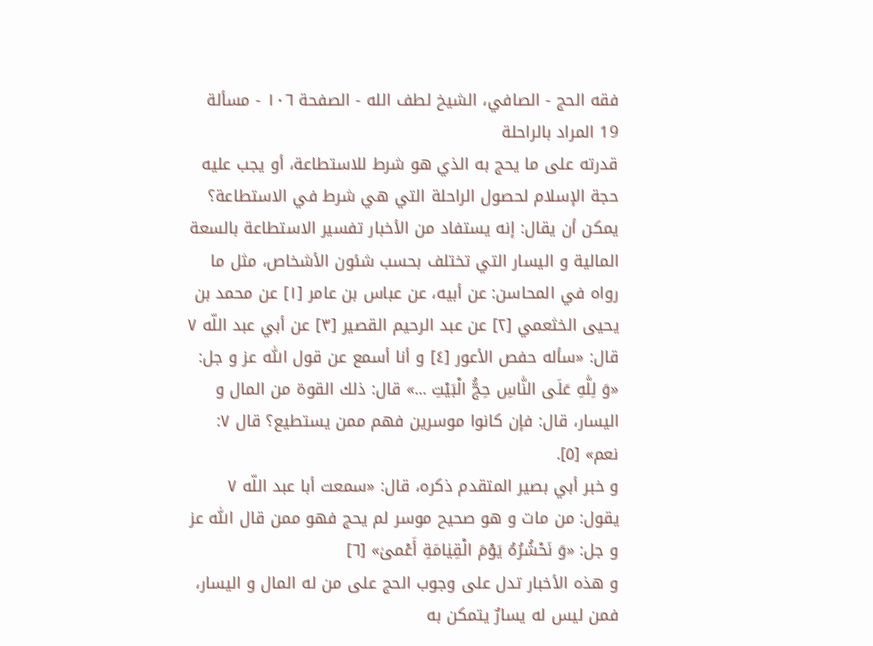فقه الحج - الصافي، الشيخ لطف الله - الصفحة ١٠٦ - مسألة 19 المراد بالراحلة
قدرته على ما يحج به الذي هو شرط للاستطاعة، أو يجب عليه حجة الإسلام لحصول الراحلة التي هي شرط في الاستطاعة؟
يمكن أن يقال: إنه يستفاد من الأخبار تفسير الاستطاعة بالسعة المالية و اليسار التي تختلف بحسب شئون الأشخاص، مثل ما رواه في المحاسن: عن أبيه، عن عباس بن عامر [١] عن محمد بن يحيى الخثعمي [٢] عن عبد الرحيم القصير [٣] عن أبي عبد اللّه ٧ قال: «سأله حفص الأعور [٤] و أنا أسمع عن قول اللّٰه عز و جل: «وَ لِلّٰهِ عَلَى النّٰاسِ حِجُّ الْبَيْتِ ...» قال: ذلك القوة من المال و اليسار، قال: فإن كانوا موسرين فهم ممن يستطيع؟ قال ٧: نعم» [٥].
و خبر أبي بصير المتقدم ذكره، قال: «سمعت أبا عبد اللّه ٧ يقول: من مات و هو صحيح موسر لم يحج فهو ممن قال اللّٰه عز و جل: «وَ نَحْشُرُهُ يَوْمَ الْقِيٰامَةِ أَعْمىٰ» [٦]
و هذه الأخبار تدل على وجوب الحج على من له المال و اليسار، فمن ليس له يسارٌ يتمكن به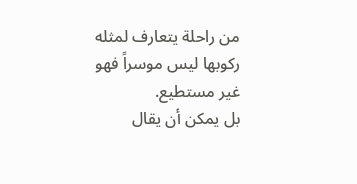من راحلة يتعارف لمثله ركوبها ليس موسراً فهو غير مستطيع.
بل يمكن أن يقال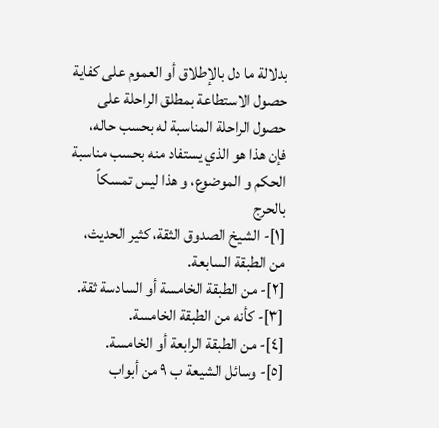بدلالة ما دل بالإطلاق أو العموم على كفاية حصول الاستطاعة بمطلق الراحلة على حصول الراحلة المناسبة له بحسب حاله، فإن هذا هو الذي يستفاد منه بحسب مناسبة الحكم و الموضوع، و هذا ليس تمسكاً بالحرج
[١]- الشيخ الصدوق الثقة، كثير الحديث، من الطبقة السابعة.
[٢]- من الطبقة الخامسة أو السادسة ثقة.
[٣]- كأنه من الطبقة الخامسة.
[٤]- من الطبقة الرابعة أو الخامسة.
[٥]- وسائل الشيعة ب ٩ من أبواب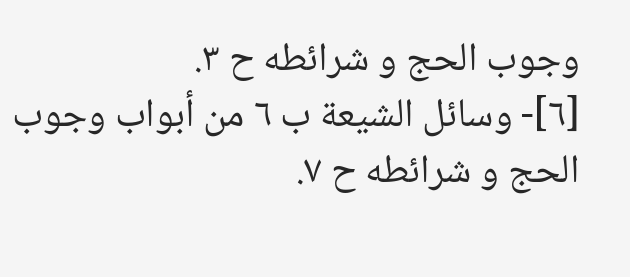وجوب الحج و شرائطه ح ٣.
[٦]- وسائل الشيعة ب ٦ من أبواب وجوب الحج و شرائطه ح ٧.